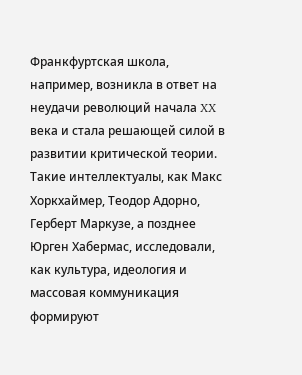Франкфуртская школа, например, возникла в ответ на неудачи революций начала XX века и стала решающей силой в развитии критической теории. Такие интеллектуалы, как Макс Хоркхаймер, Теодор Адорно, Герберт Маркузе, а позднее Юрген Хабермас, исследовали, как культура, идеология и массовая коммуникация формируют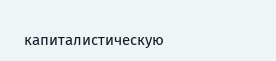капиталистическую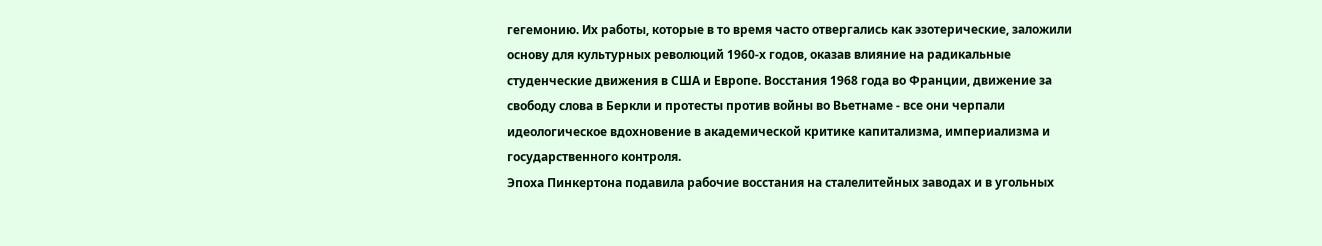гегемонию. Их работы, которые в то время часто отвергались как эзотерические, заложили основу для культурных революций 1960-х годов, оказав влияние на радикальные студенческие движения в США и Европе. Восстания 1968 года во Франции, движение за свободу слова в Беркли и протесты против войны во Вьетнаме - все они черпали идеологическое вдохновение в академической критике капитализма, империализма и государственного контроля.
Эпоха Пинкертона подавила рабочие восстания на сталелитейных заводах и в угольных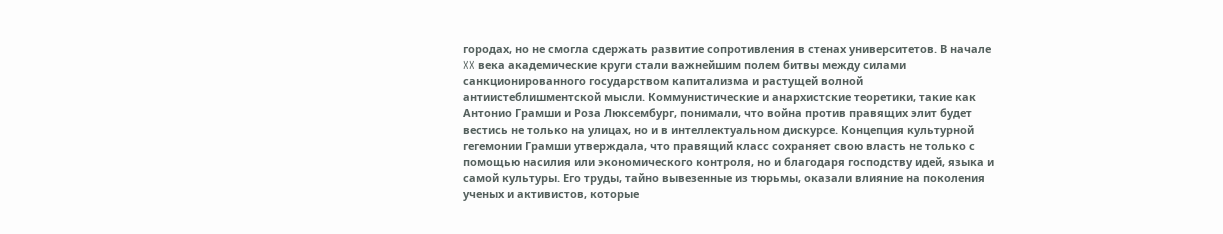городах, но не смогла сдержать развитие сопротивления в стенах университетов. В начале XX века академические круги стали важнейшим полем битвы между силами санкционированного государством капитализма и растущей волной антиистеблишментской мысли. Коммунистические и анархистские теоретики, такие как Антонио Грамши и Роза Люксембург, понимали, что война против правящих элит будет вестись не только на улицах, но и в интеллектуальном дискурсе. Концепция культурной гегемонии Грамши утверждала, что правящий класс сохраняет свою власть не только с помощью насилия или экономического контроля, но и благодаря господству идей, языка и самой культуры. Его труды, тайно вывезенные из тюрьмы, оказали влияние на поколения ученых и активистов, которые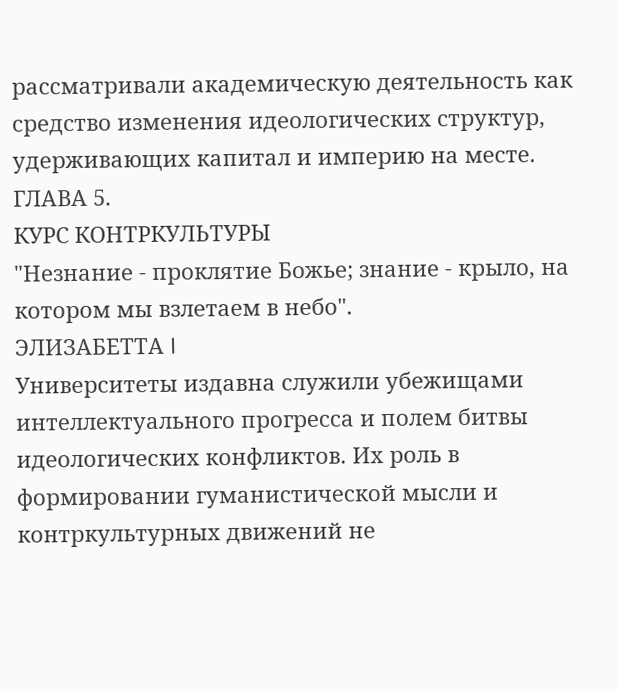рассматривали академическую деятельность как средство изменения идеологических структур, удерживающих капитал и империю на месте.
ГЛАВА 5.
КУРС КОНТРКУЛЬТУРЫ
"Незнание - проклятие Божье; знание - крыло, на котором мы взлетаем в небо".
ЭЛИЗАБЕТТА I
Университеты издавна служили убежищами интеллектуального прогресса и полем битвы идеологических конфликтов. Их роль в формировании гуманистической мысли и контркультурных движений не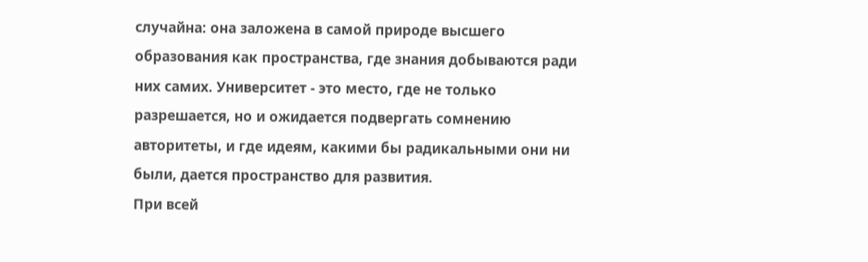случайна: она заложена в самой природе высшего образования как пространства, где знания добываются ради них самих. Университет - это место, где не только разрешается, но и ожидается подвергать сомнению авторитеты, и где идеям, какими бы радикальными они ни были, дается пространство для развития.
При всей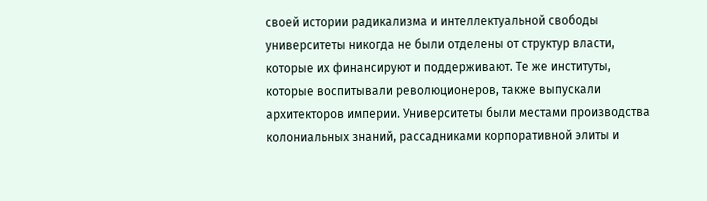своей истории радикализма и интеллектуальной свободы университеты никогда не были отделены от структур власти, которые их финансируют и поддерживают. Те же институты, которые воспитывали революционеров, также выпускали архитекторов империи. Университеты были местами производства колониальных знаний, рассадниками корпоративной элиты и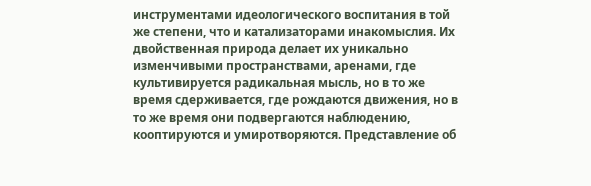инструментами идеологического воспитания в той же степени, что и катализаторами инакомыслия. Их двойственная природа делает их уникально изменчивыми пространствами, аренами, где культивируется радикальная мысль, но в то же время сдерживается, где рождаются движения, но в то же время они подвергаются наблюдению, кооптируются и умиротворяются. Представление об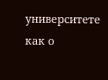университете как о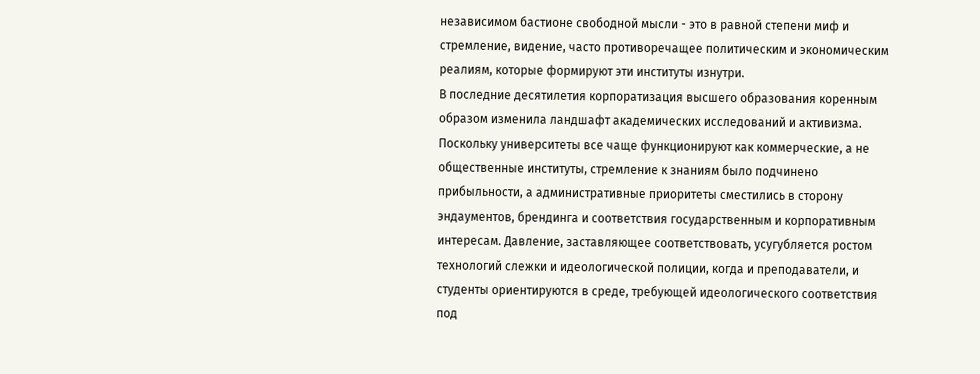независимом бастионе свободной мысли - это в равной степени миф и стремление, видение, часто противоречащее политическим и экономическим реалиям, которые формируют эти институты изнутри.
В последние десятилетия корпоратизация высшего образования коренным образом изменила ландшафт академических исследований и активизма. Поскольку университеты все чаще функционируют как коммерческие, а не общественные институты, стремление к знаниям было подчинено прибыльности, а административные приоритеты сместились в сторону эндаументов, брендинга и соответствия государственным и корпоративным интересам. Давление, заставляющее соответствовать, усугубляется ростом технологий слежки и идеологической полиции, когда и преподаватели, и студенты ориентируются в среде, требующей идеологического соответствия под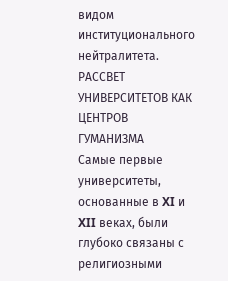видом институционального нейтралитета.
РАССВЕТ УНИВЕРСИТЕТОВ КАК ЦЕНТРОВ ГУМАНИЗМА
Самые первые университеты, основанные в XI и XII веках, были глубоко связаны с религиозными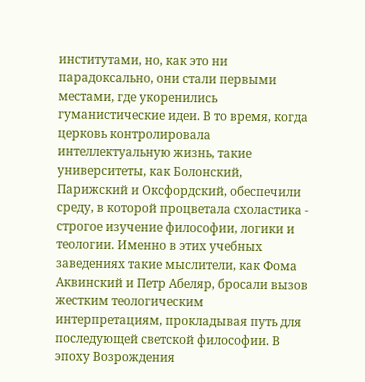институтами, но, как это ни парадоксально, они стали первыми местами, где укоренились гуманистические идеи. В то время, когда церковь контролировала интеллектуальную жизнь, такие университеты, как Болонский, Парижский и Оксфордский, обеспечили среду, в которой процветала схоластика - строгое изучение философии, логики и теологии. Именно в этих учебных заведениях такие мыслители, как Фома Аквинский и Петр Абеляр, бросали вызов жестким теологическим интерпретациям, прокладывая путь для последующей светской философии. В эпоху Возрождения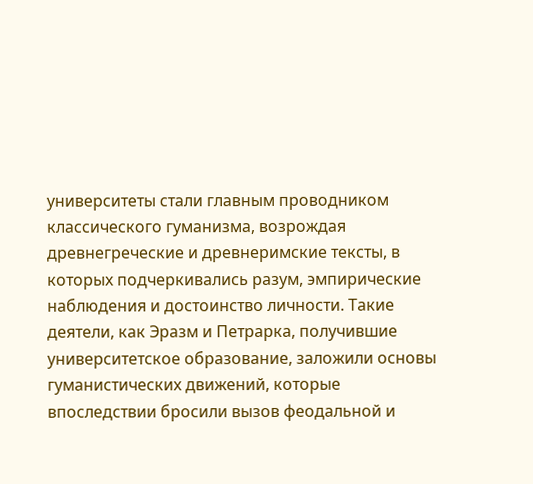университеты стали главным проводником классического гуманизма, возрождая древнегреческие и древнеримские тексты, в которых подчеркивались разум, эмпирические наблюдения и достоинство личности. Такие деятели, как Эразм и Петрарка, получившие университетское образование, заложили основы гуманистических движений, которые впоследствии бросили вызов феодальной и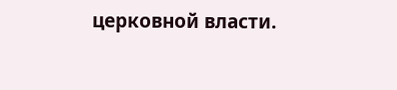церковной власти.